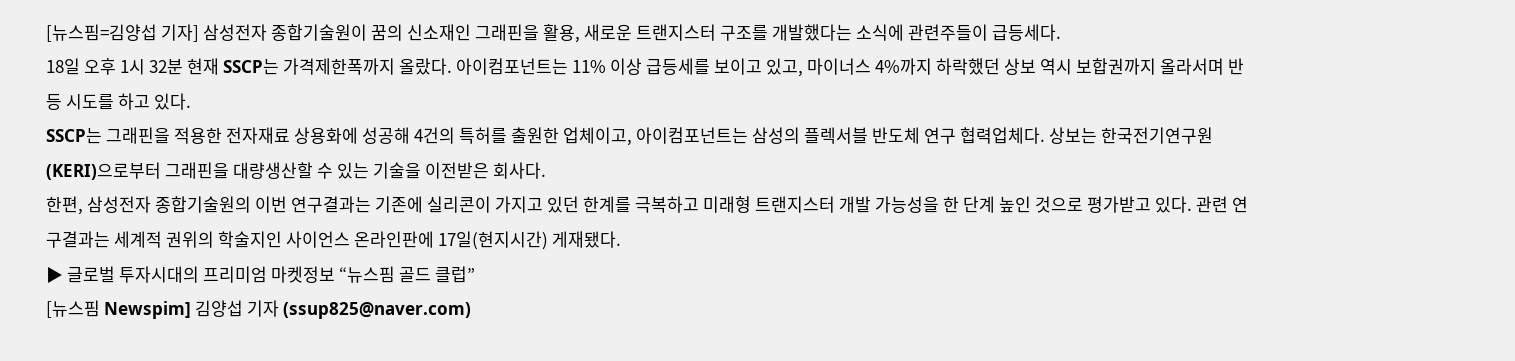[뉴스핌=김양섭 기자] 삼성전자 종합기술원이 꿈의 신소재인 그래핀을 활용, 새로운 트랜지스터 구조를 개발했다는 소식에 관련주들이 급등세다.
18일 오후 1시 32분 현재 SSCP는 가격제한폭까지 올랐다. 아이컴포넌트는 11% 이상 급등세를 보이고 있고, 마이너스 4%까지 하락했던 상보 역시 보합권까지 올라서며 반등 시도를 하고 있다.
SSCP는 그래핀을 적용한 전자재료 상용화에 성공해 4건의 특허를 출원한 업체이고, 아이컴포넌트는 삼성의 플렉서블 반도체 연구 협력업체다. 상보는 한국전기연구원(KERI)으로부터 그래핀을 대량생산할 수 있는 기술을 이전받은 회사다.
한편, 삼성전자 종합기술원의 이번 연구결과는 기존에 실리콘이 가지고 있던 한계를 극복하고 미래형 트랜지스터 개발 가능성을 한 단계 높인 것으로 평가받고 있다. 관련 연구결과는 세계적 권위의 학술지인 사이언스 온라인판에 17일(현지시간) 게재됐다.
▶ 글로벌 투자시대의 프리미엄 마켓정보 “뉴스핌 골드 클럽”
[뉴스핌 Newspim] 김양섭 기자 (ssup825@naver.com)